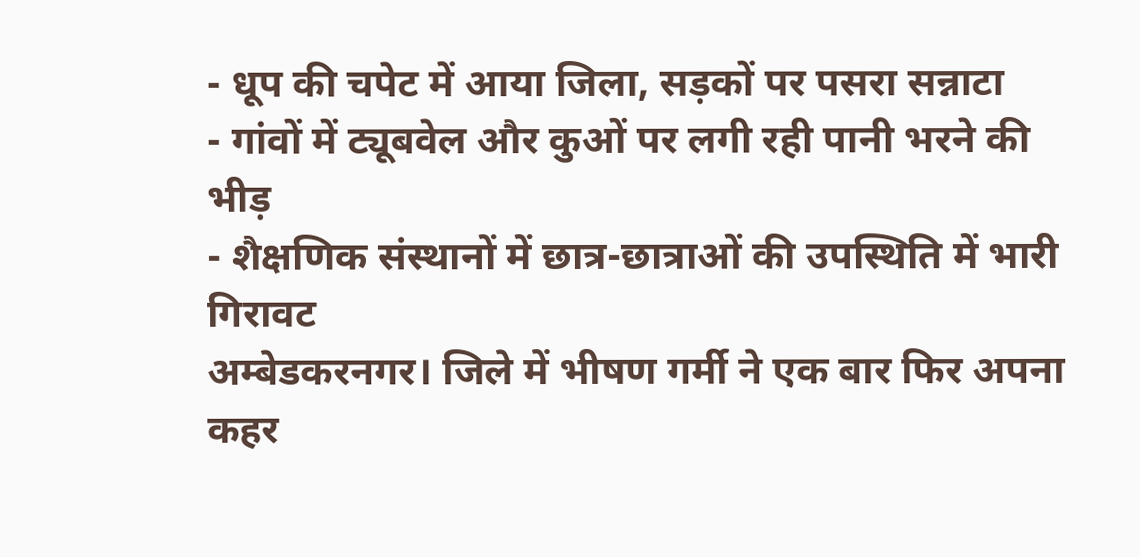- धूप की चपेट में आया जिला, सड़कों पर पसरा सन्नाटा
- गांवों में ट्यूबवेल और कुओं पर लगी रही पानी भरने की भीड़
- शैक्षणिक संस्थानों में छात्र-छात्राओं की उपस्थिति में भारी गिरावट
अम्बेडकरनगर। जिले में भीषण गर्मी ने एक बार फिर अपना कहर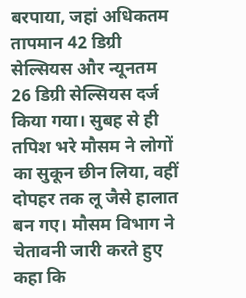बरपाया, जहां अधिकतम तापमान 42 डिग्री सेल्सियस और न्यूनतम 26 डिग्री सेल्सियस दर्ज किया गया। सुबह से ही तपिश भरे मौसम ने लोगों का सुकून छीन लिया, वहीं दोपहर तक लू जैसे हालात बन गए। मौसम विभाग ने चेतावनी जारी करते हुए कहा कि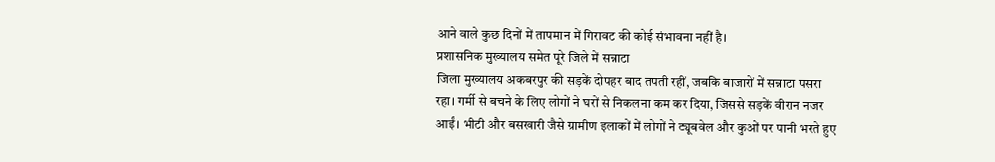आने वाले कुछ दिनों में तापमान में गिरावट की कोई संभावना नहीं है।
प्रशासनिक मुख्यालय समेत पूरे जिले में सन्नाटा
जिला मुख्यालय अकबरपुर की सड़कें दोपहर बाद तपती रहीं, जबकि बाजारों में सन्नाटा पसरा रहा। गर्मी से बचने के लिए लोगों ने घरों से निकलना कम कर दिया, जिससे सड़कें वीरान नजर आईं। भीटी और बसखारी जैसे ग्रामीण इलाकों में लोगों ने ट्यूबवेल और कुओं पर पानी भरते हुए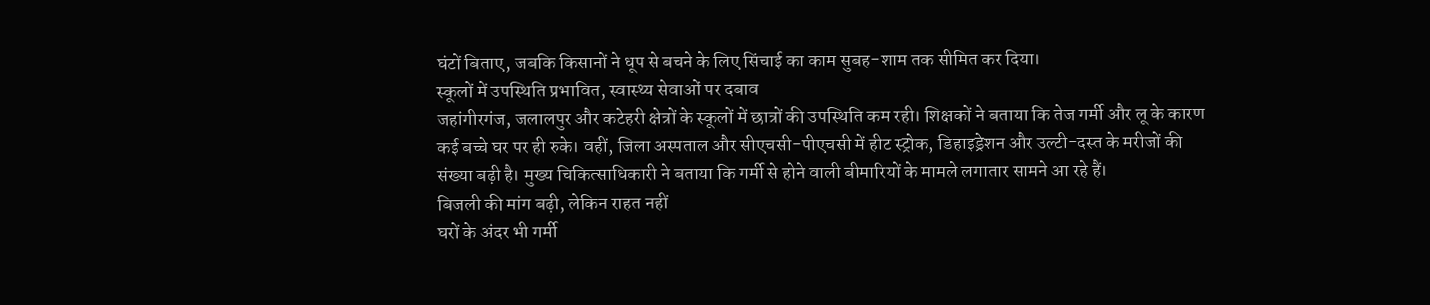घंटों बिताए, जबकि किसानों ने धूप से बचने के लिए सिंचाई का काम सुबह-शाम तक सीमित कर दिया।
स्कूलों में उपस्थिति प्रभावित, स्वास्थ्य सेवाओं पर दबाव
जहांगीरगंज, जलालपुर और कटेहरी क्षेत्रों के स्कूलों में छात्रों की उपस्थिति कम रही। शिक्षकों ने बताया कि तेज गर्मी और लू के कारण कई बच्चे घर पर ही रुके। वहीं, जिला अस्पताल और सीएचसी-पीएचसी में हीट स्ट्रोक, डिहाइड्रेशन और उल्टी-दस्त के मरीजों की संख्या बढ़ी है। मुख्य चिकित्साधिकारी ने बताया कि गर्मी से होने वाली बीमारियों के मामले लगातार सामने आ रहे हैं।
बिजली की मांग बढ़ी, लेकिन राहत नहीं
घरों के अंदर भी गर्मी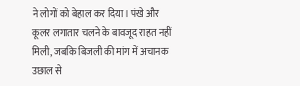ने लोगों को बेहाल कर दिया। पंखे और कूलर लगातार चलने के बावजूद राहत नहीं मिली, जबकि बिजली की मांग में अचानक उछाल से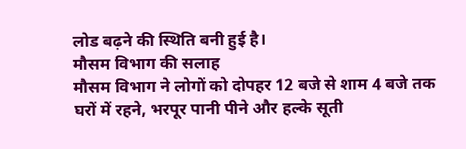लोड बढ़ने की स्थिति बनी हुई है।
मौसम विभाग की सलाह
मौसम विभाग ने लोगों को दोपहर 12 बजे से शाम 4 बजे तक घरों में रहने, भरपूर पानी पीने और हल्के सूती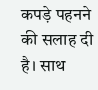कपड़े पहनने की सलाह दी है। साथ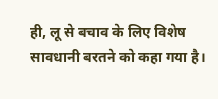ही, लू से बचाव के लिए विशेष सावधानी बरतने को कहा गया है।